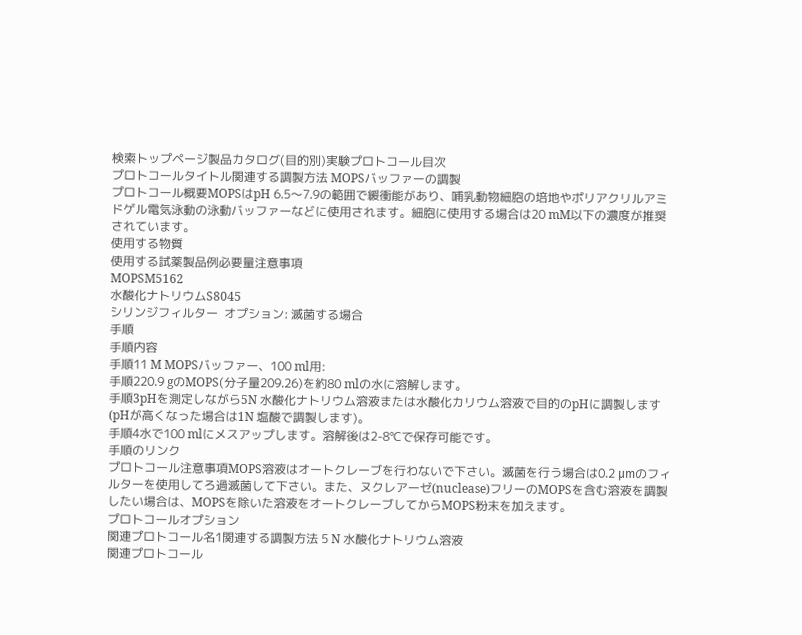検索トップページ製品カタログ(目的別)実験プロトコール目次
プロトコールタイトル関連する調製方法 MOPSバッファーの調製
プロトコール概要MOPSはpH 6.5〜7.9の範囲で緩衝能があり、哺乳動物細胞の培地やポリアクリルアミドゲル電気泳動の泳動バッファーなどに使用されます。細胞に使用する場合は20 mM以下の濃度が推奨されています。
使用する物質
使用する試薬製品例必要量注意事項
MOPSM5162
水酸化ナトリウムS8045
シリンジフィルター  オプション: 滅菌する場合
手順
手順内容
手順11 M MOPSバッファー、100 ml用:
手順220.9 gのMOPS(分子量209.26)を約80 mlの水に溶解します。
手順3pHを測定しながら5N 水酸化ナトリウム溶液または水酸化カリウム溶液で目的のpHに調製します(pHが高くなった場合は1N 塩酸で調製します)。
手順4水で100 mlにメスアップします。溶解後は2-8℃で保存可能です。
手順のリンク
プロトコール注意事項MOPS溶液はオートクレーブを行わないで下さい。滅菌を行う場合は0.2 μmのフィルターを使用してろ過滅菌して下さい。また、ヌクレアーゼ(nuclease)フリーのMOPSを含む溶液を調製したい場合は、MOPSを除いた溶液をオートクレーブしてからMOPS粉末を加えます。
プロトコールオプション
関連プロトコール名1関連する調製方法 5 N 水酸化ナトリウム溶液
関連プロトコール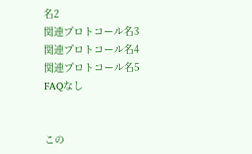名2
関連プロトコール名3
関連プロトコール名4
関連プロトコール名5
FAQなし


この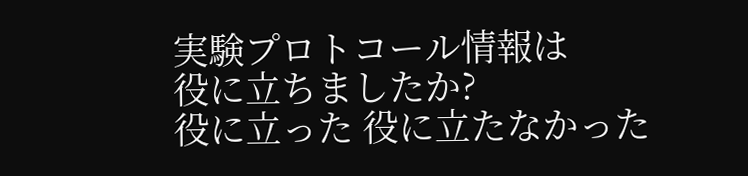実験プロトコール情報は
役に立ちましたか?
役に立った 役に立たなかった